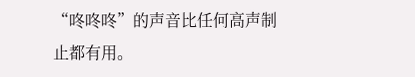“咚咚咚”的声音比任何高声制止都有用。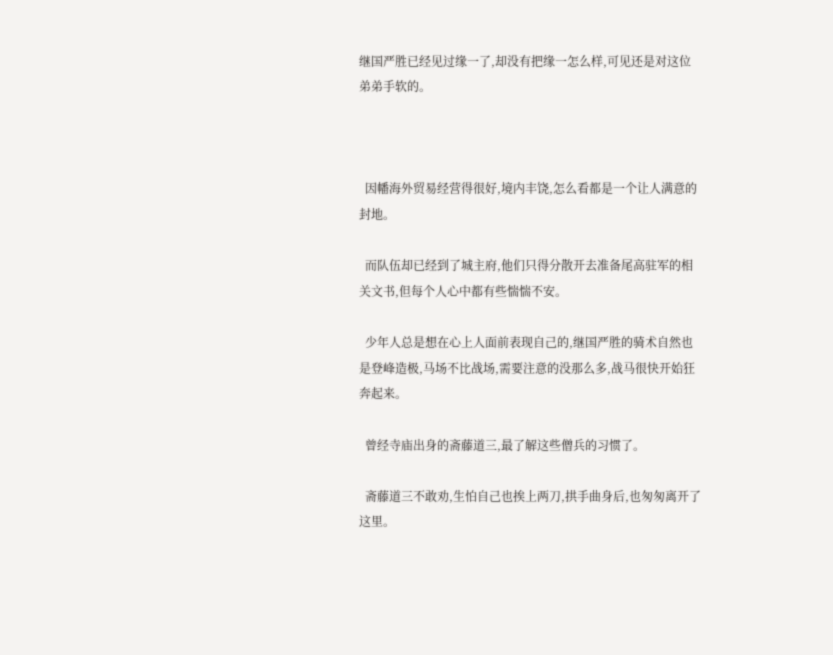继国严胜已经见过缘一了,却没有把缘一怎么样,可见还是对这位弟弟手软的。



  因幡海外贸易经营得很好,境内丰饶,怎么看都是一个让人满意的封地。

  而队伍却已经到了城主府,他们只得分散开去准备尾高驻军的相关文书,但每个人心中都有些惴惴不安。

  少年人总是想在心上人面前表现自己的,继国严胜的骑术自然也是登峰造极,马场不比战场,需要注意的没那么多,战马很快开始狂奔起来。

  曾经寺庙出身的斋藤道三,最了解这些僧兵的习惯了。

  斋藤道三不敢劝,生怕自己也挨上两刀,拱手曲身后,也匆匆离开了这里。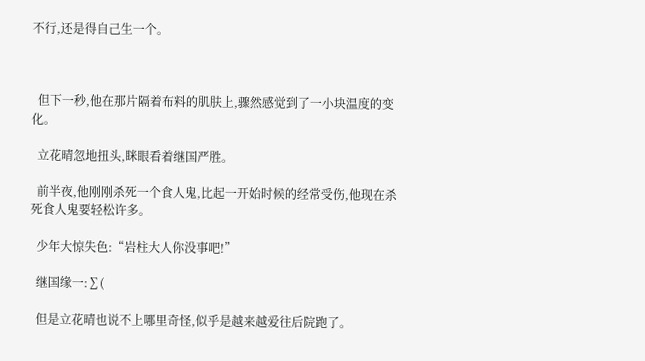不行,还是得自己生一个。



  但下一秒,他在那片隔着布料的肌肤上,骤然感觉到了一小块温度的变化。

  立花晴忽地扭头,眯眼看着继国严胜。

  前半夜,他刚刚杀死一个食人鬼,比起一开始时候的经常受伤,他现在杀死食人鬼要轻松许多。

  少年大惊失色:“岩柱大人你没事吧!”

  继国缘一:∑(

  但是立花晴也说不上哪里奇怪,似乎是越来越爱往后院跑了。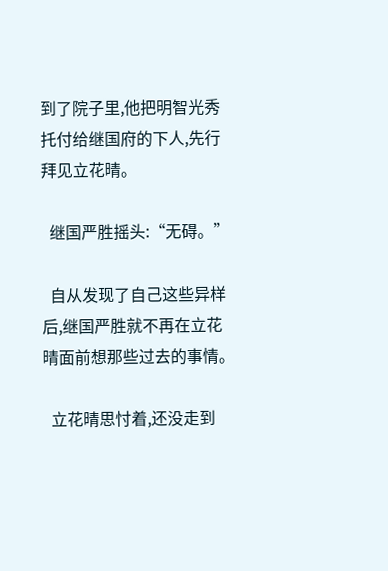到了院子里,他把明智光秀托付给继国府的下人,先行拜见立花晴。

  继国严胜摇头:“无碍。”

  自从发现了自己这些异样后,继国严胜就不再在立花晴面前想那些过去的事情。

  立花晴思忖着,还没走到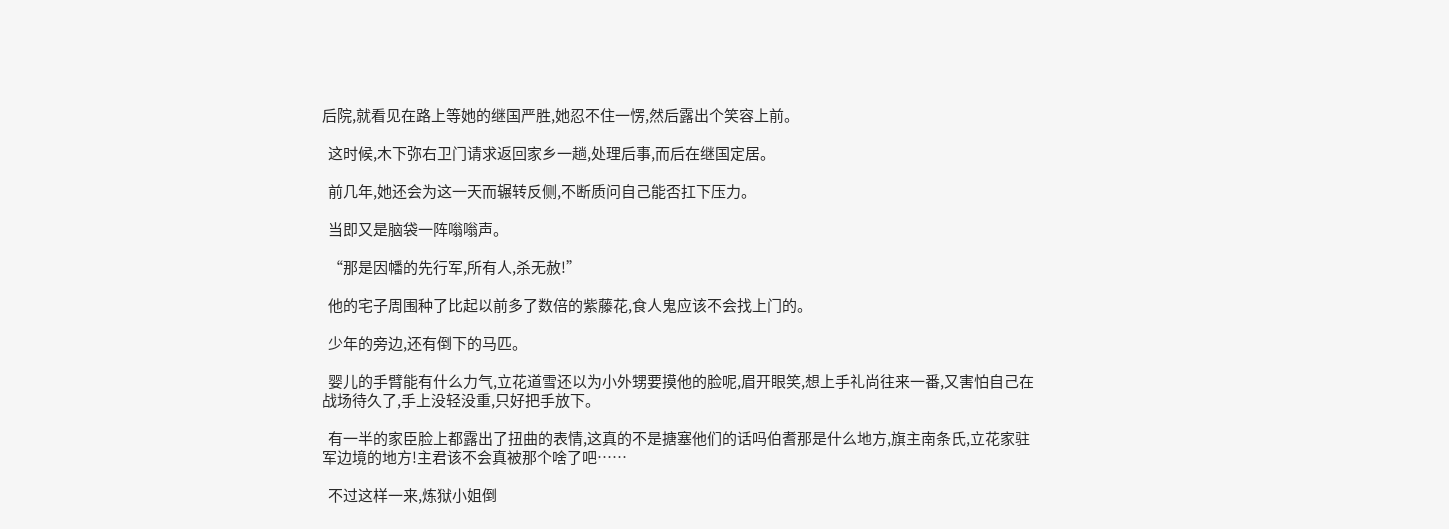后院,就看见在路上等她的继国严胜,她忍不住一愣,然后露出个笑容上前。

  这时候,木下弥右卫门请求返回家乡一趟,处理后事,而后在继国定居。

  前几年,她还会为这一天而辗转反侧,不断质问自己能否扛下压力。

  当即又是脑袋一阵嗡嗡声。

  “那是因幡的先行军,所有人,杀无赦!”

  他的宅子周围种了比起以前多了数倍的紫藤花,食人鬼应该不会找上门的。

  少年的旁边,还有倒下的马匹。

  婴儿的手臂能有什么力气,立花道雪还以为小外甥要摸他的脸呢,眉开眼笑,想上手礼尚往来一番,又害怕自己在战场待久了,手上没轻没重,只好把手放下。

  有一半的家臣脸上都露出了扭曲的表情,这真的不是搪塞他们的话吗伯耆那是什么地方,旗主南条氏,立花家驻军边境的地方!主君该不会真被那个啥了吧……

  不过这样一来,炼狱小姐倒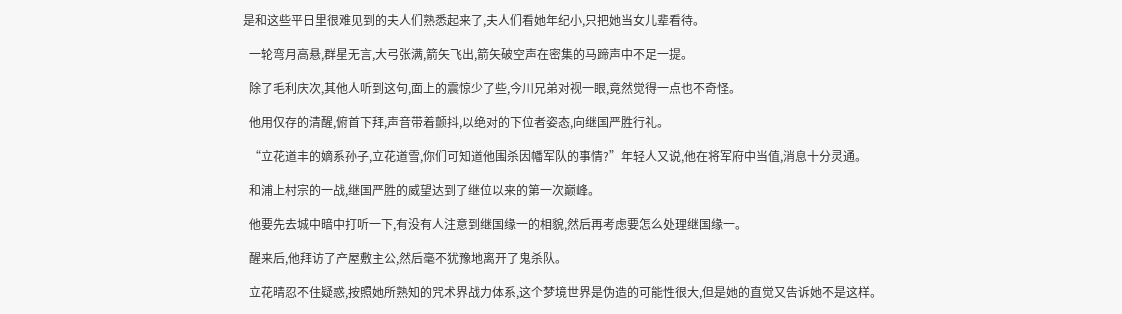是和这些平日里很难见到的夫人们熟悉起来了,夫人们看她年纪小,只把她当女儿辈看待。

  一轮弯月高悬,群星无言,大弓张满,箭矢飞出,箭矢破空声在密集的马蹄声中不足一提。

  除了毛利庆次,其他人听到这句,面上的震惊少了些,今川兄弟对视一眼,竟然觉得一点也不奇怪。

  他用仅存的清醒,俯首下拜,声音带着颤抖,以绝对的下位者姿态,向继国严胜行礼。

  “立花道丰的嫡系孙子,立花道雪,你们可知道他围杀因幡军队的事情?”年轻人又说,他在将军府中当值,消息十分灵通。

  和浦上村宗的一战,继国严胜的威望达到了继位以来的第一次巅峰。

  他要先去城中暗中打听一下,有没有人注意到继国缘一的相貌,然后再考虑要怎么处理继国缘一。

  醒来后,他拜访了产屋敷主公,然后毫不犹豫地离开了鬼杀队。

  立花晴忍不住疑惑,按照她所熟知的咒术界战力体系,这个梦境世界是伪造的可能性很大,但是她的直觉又告诉她不是这样。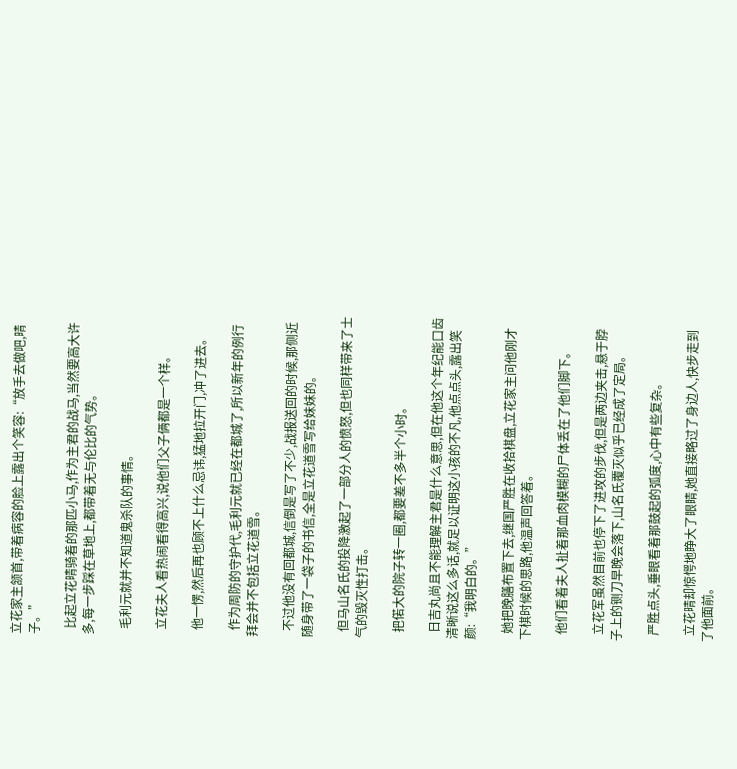立花家主颔首,带着病容的脸上露出个笑容:“放手去做吧,晴子。”

  比起立花晴骑着的那匹小马,作为主君的战马,当然要高大许多,每一步踩在草地上,都带着无与伦比的气势。

  毛利元就并不知道鬼杀队的事情。

  立花夫人看热闹看得高兴,说他们父子俩都是一个样。

  他一愣,然后再也顾不上什么忌讳,猛地拉开门,冲了进去。

  作为周防的守护代,毛利元就已经在都城了,所以新年的例行拜会并不包括立花道雪。

  不过他没有回都城,信倒是写了不少,战报送回的时候,那侧近随身带了一袋子的书信,全是立花道雪写给妹妹的。

  但马山名氏的投降激起了一部分人的愤怒,但也同样带来了士气的毁灭性打击。

  把偌大的院子转一圈,都要差不多半个小时。

  日吉丸尚且不能理解主君是什么意思,但在他这个年纪能口齿清晰说这么多话,就足以证明这小孩的不凡,他点点头,露出笑颜:“我明白的。”

  她把晚膳布置下去,继国严胜在收拾棋盘,立花家主问他刚才下棋时候的思路,他温声回答着。

  他们看着夫人扯着那血肉模糊的尸体丢在了他们脚下。

  立花军虽然目前也停下了进攻的步伐,但是两边夹击,悬于脖子上的铡刀早晚会落下,山名氏覆灭似乎已经成了定局。

  严胜点头,垂眼看着那鼓起的弧度,心中有些复杂。

  立花晴却惊愕地睁大了眼睛,她直接略过了身边人,快步走到了他面前。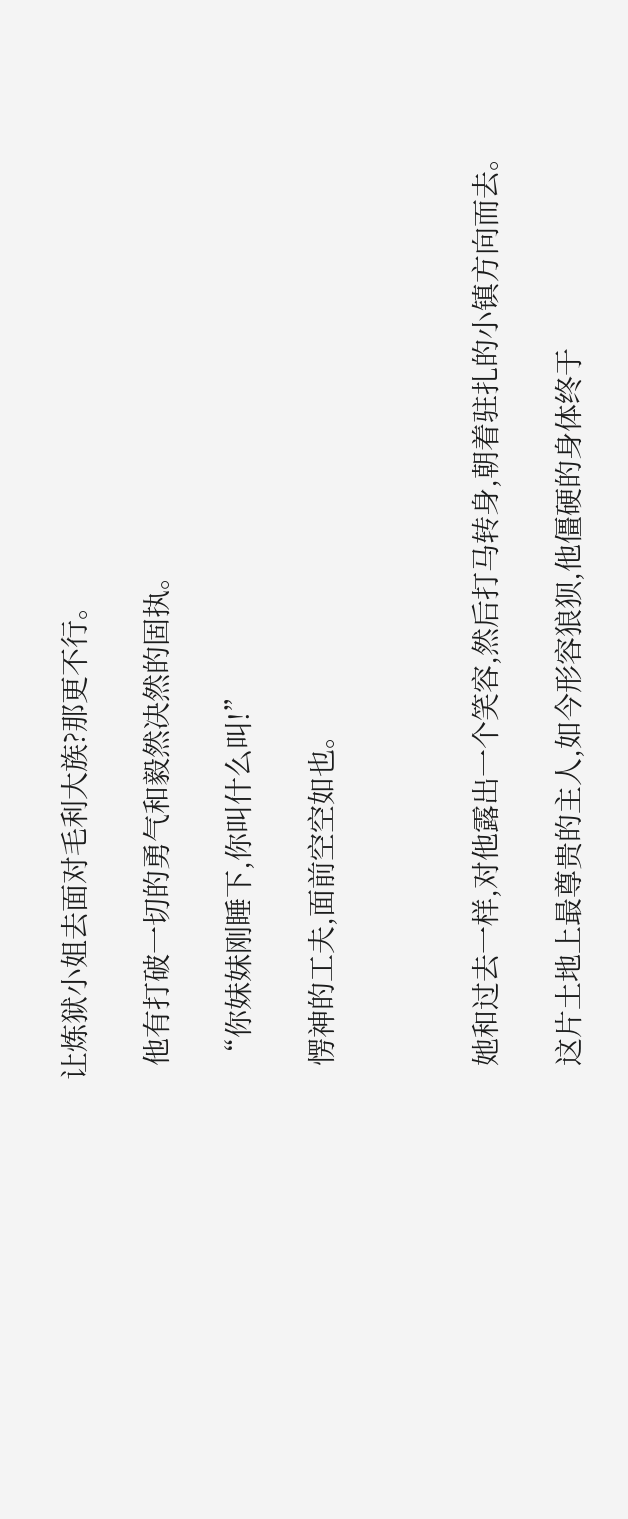让炼狱小姐去面对毛利大族?那更不行。

  他有打破一切的勇气和毅然决然的固执。

  “你妹妹刚睡下,你叫什么叫!”

  愣神的工夫,面前空空如也。



  她和过去一样,对他露出一个笑容,然后打马转身,朝着驻扎的小镇方向而去。

  这片土地上最尊贵的主人,如今形容狼狈,他僵硬的身体终于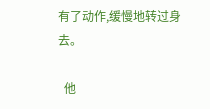有了动作,缓慢地转过身去。

  他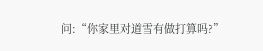问:“你家里对道雪有做打算吗?”